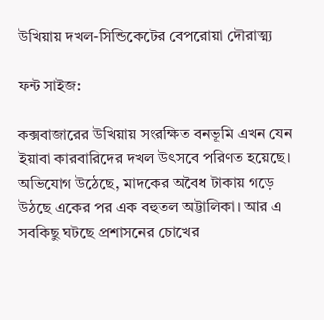উখিয়ায় দখল-সিন্ডিকেটের বেপরোয়া দৌরাত্ম্য

ফন্ট সাইজ:

কক্সবাজারের উখিয়ায় সংরক্ষিত বনভূমি এখন যেন ইয়াবা কারবারিদের দখল উৎসবে পরিণত হয়েছে। অভিযোগ উঠেছে, মাদকের অবৈধ টাকায় গড়ে উঠছে একের পর এক বহুতল অট্টালিকা। আর এ সবকিছু ঘটছে প্রশাসনের চোখের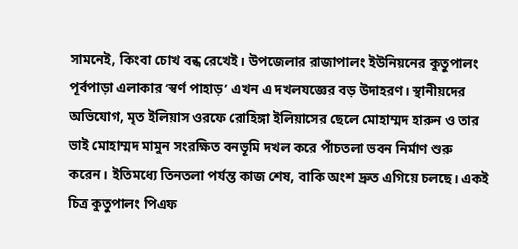সামনেই, কিংবা চোখ বন্ধ রেখেই। উপজেলার রাজাপালং ইউনিয়নের কুতুপালং পূর্বপাড়া এলাকার ‘স্বর্ণ পাহাড়’ এখন এ দখলযজ্ঞের বড় উদাহরণ। স্থানীয়দের অভিযোগ, মৃত ইলিয়াস ওরফে রোহিঙ্গা ইলিয়াসের ছেলে মোহাম্মদ হারুন ও তার ভাই মোহাম্মদ মামুন সংরক্ষিত বনভূমি দখল করে পাঁচতলা ভবন নির্মাণ শুরু করেন। ইতিমধ্যে তিনতলা পর্যন্ত কাজ শেষ, বাকি অংশ দ্রুত এগিয়ে চলছে। একই চিত্র কুতুপালং পিএফ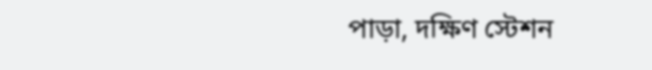পাড়া, দক্ষিণ স্টেশন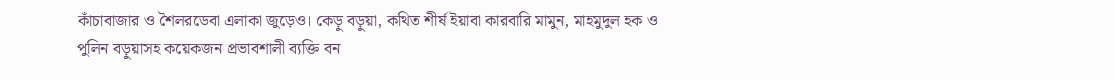কাঁচাবাজার ও শৈলরডেবা এলাকা জুড়েও। কেড়ু বড়ুয়া, কথিত শীর্ষ ইয়াবা কারবারি মামুন, মাহমুদুল হক ও পুলিন বড়ুয়াসহ কয়েকজন প্রভাবশালী ব্যক্তি বন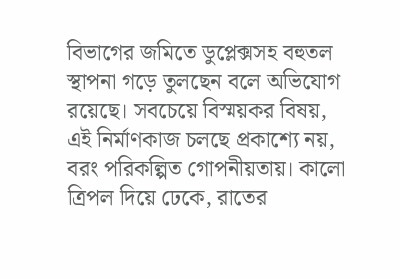বিভাগের জমিতে ডুপ্লেক্সসহ বহুতল স্থাপনা গড়ে তুলছেন বলে অভিযোগ রয়েছে। সবচেয়ে বিস্ময়কর বিষয়, এই নির্মাণকাজ চলছে প্রকাশ্যে নয়, বরং পরিকল্পিত গোপনীয়তায়। কালো ত্রিপল দিয়ে ঢেকে, রাতের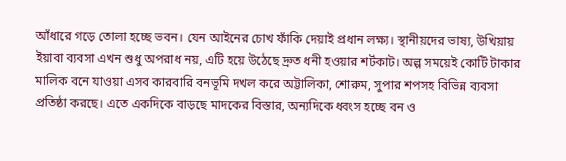আঁধারে গড়ে তোলা হচ্ছে ভবন। যেন আইনের চোখ ফাঁকি দেয়াই প্রধান লক্ষ্য। স্থানীয়দের ভাষ্য, উখিয়ায় ইয়াবা ব্যবসা এখন শুধু অপরাধ নয়, এটি হয়ে উঠেছে দ্রুত ধনী হওয়ার শর্টকাট। অল্প সময়েই কোটি টাকার মালিক বনে যাওয়া এসব কারবারি বনভূমি দখল করে অট্টালিকা, শোরুম, সুপার শপসহ বিভিন্ন ব্যবসা প্রতিষ্ঠা করছে। এতে একদিকে বাড়ছে মাদকের বিস্তার, অন্যদিকে ধ্বংস হচ্ছে বন ও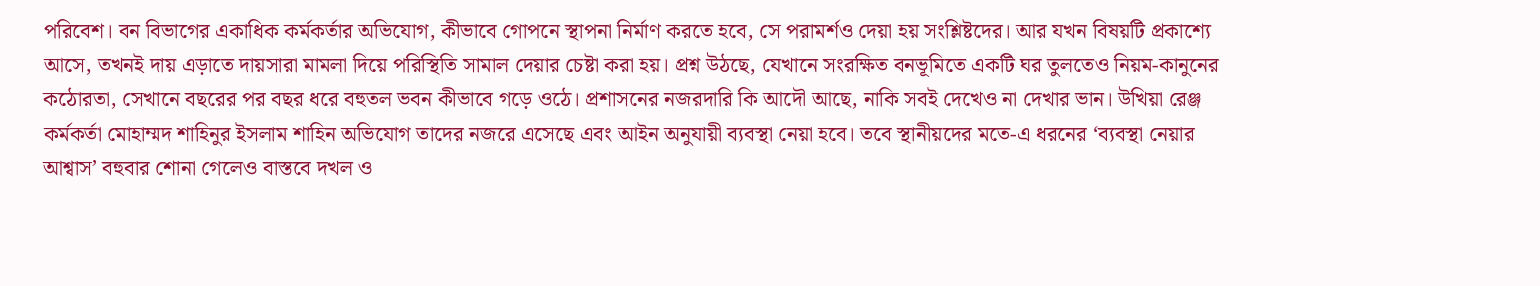পরিবেশ। বন বিভাগের একাধিক কর্মকর্তার অভিযোগ, কীভাবে গোপনে স্থাপনা নির্মাণ করতে হবে, সে পরামর্শও দেয়া হয় সংশ্লিষ্টদের। আর যখন বিষয়টি প্রকাশ্যে আসে, তখনই দায় এড়াতে দায়সারা মামলা দিয়ে পরিস্থিতি সামাল দেয়ার চেষ্টা করা হয়। প্রশ্ন উঠছে, যেখানে সংরক্ষিত বনভূমিতে একটি ঘর তুলতেও নিয়ম-কানুনের কঠোরতা, সেখানে বছরের পর বছর ধরে বহুতল ভবন কীভাবে গড়ে ওঠে। প্রশাসনের নজরদারি কি আদৌ আছে, নাকি সবই দেখেও না দেখার ভান। উখিয়া রেঞ্জ কর্মকর্তা মোহাম্মদ শাহিনুর ইসলাম শাহিন অভিযোগ তাদের নজরে এসেছে এবং আইন অনুযায়ী ব্যবস্থা নেয়া হবে। তবে স্থানীয়দের মতে-এ ধরনের ‘ব্যবস্থা নেয়ার আশ্বাস’ বহুবার শোনা গেলেও বাস্তবে দখল ও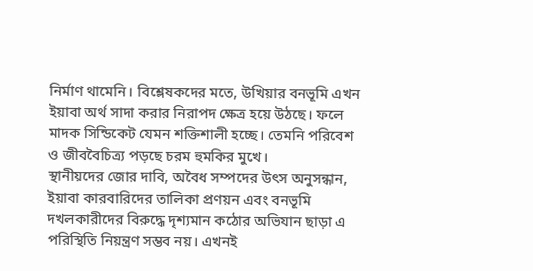নির্মাণ থামেনি। বিশ্লেষকদের মতে, উখিয়ার বনভূমি এখন ইয়াবা অর্থ সাদা করার নিরাপদ ক্ষেত্র হয়ে উঠছে। ফলে মাদক সিন্ডিকেট যেমন শক্তিশালী হচ্ছে। তেমনি পরিবেশ ও জীববৈচিত্র্য পড়ছে চরম হুমকির মুখে।
স্থানীয়দের জোর দাবি, অবৈধ সম্পদের উৎস অনুসন্ধান, ইয়াবা কারবারিদের তালিকা প্রণয়ন এবং বনভূমি দখলকারীদের বিরুদ্ধে দৃশ্যমান কঠোর অভিযান ছাড়া এ পরিস্থিতি নিয়ন্ত্রণ সম্ভব নয়। এখনই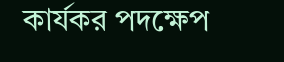কার্যকর পদক্ষেপ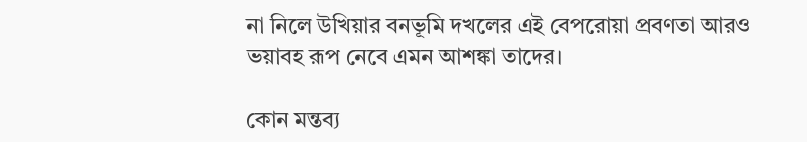না নিলে উখিয়ার বনভূমি দখলের এই বেপরোয়া প্রবণতা আরও ভয়াবহ রূপ নেবে এমন আশঙ্কা তাদের।

কোন মন্তব্য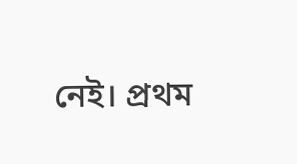নেই। প্রথম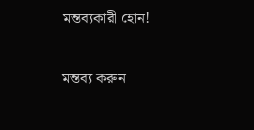মন্তব্যকারী হোন!

মন্তব্য করুন